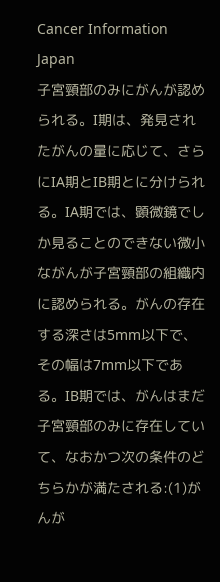Cancer Information Japan
子宮頸部のみにがんが認められる。I期は、発見されたがんの量に応じて、さらにIA期とIB期とに分けられる。IA期では、顕微鏡でしか見ることのできない微小ながんが子宮頸部の組織内に認められる。がんの存在する深さは5mm以下で、その幅は7mm以下である。IB期では、がんはまだ子宮頸部のみに存在していて、なおかつ次の条件のどちらかが満たされる:(1)がんが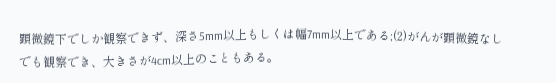顕微鏡下でしか観察できず、深さ5mm以上もしくは幅7mm以上である;(2)がんが顕微鏡なしでも観察でき、大きさが4cm以上のこともある。